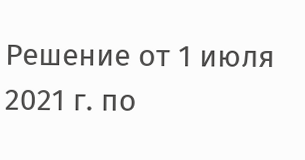Решение от 1 июля 2021 г. по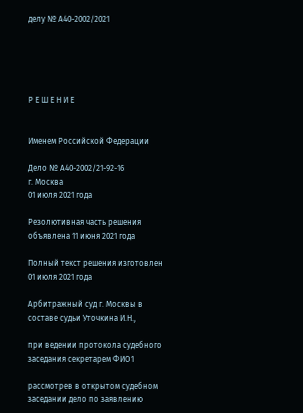делу № А40-2002/2021





Р Е Ш Е Н И Е


Именем Российской Федерации

Дело № А40-2002/21-92-16
г. Москва
01 июля 2021 года

Резолютивная часть решения объявлена 11 июня 2021 года

Полный текст решения изготовлен 01 июля 2021 года

Арбитражный суд г. Москвы в составе судьи Уточкина И.Н.,

при ведении протокола судебного заседания секретарем ФИО1

рассмотрев в открытом судебном заседании дело по заявлению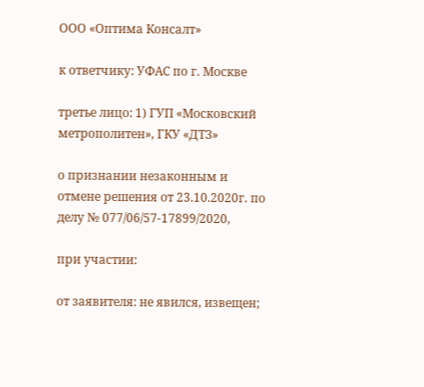ООО «Оптима Консалт»

к ответчику: УФАС по г. Москве

третье лицо: 1) ГУП «Московский метрополитен», ГКУ «ДТЗ»

о признании незаконным и отмене решения от 23.10.2020г. по делу № 077/06/57-17899/2020,

при участии:

от заявителя: не явился, извещен;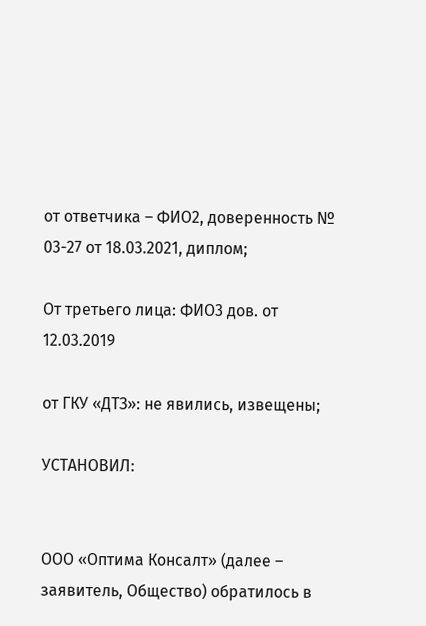от ответчика – ФИО2, доверенность № 03-27 от 18.03.2021, диплом;

От третьего лица: ФИО3 дов. от 12.03.2019

от ГКУ «ДТЗ»: не явились, извещены;

УСТАНОВИЛ:


ООО «Оптима Консалт» (далее – заявитель, Общество) обратилось в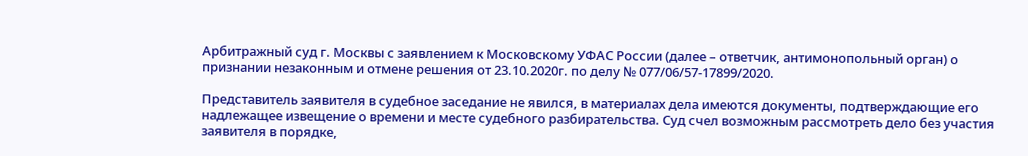Арбитражный суд г. Москвы с заявлением к Московскому УФАС России (далее – ответчик, антимонопольный орган) о признании незаконным и отмене решения от 23.10.2020г. по делу № 077/06/57-17899/2020.

Представитель заявителя в судебное заседание не явился, в материалах дела имеются документы, подтверждающие его надлежащее извещение о времени и месте судебного разбирательства. Суд счел возможным рассмотреть дело без участия заявителя в порядке,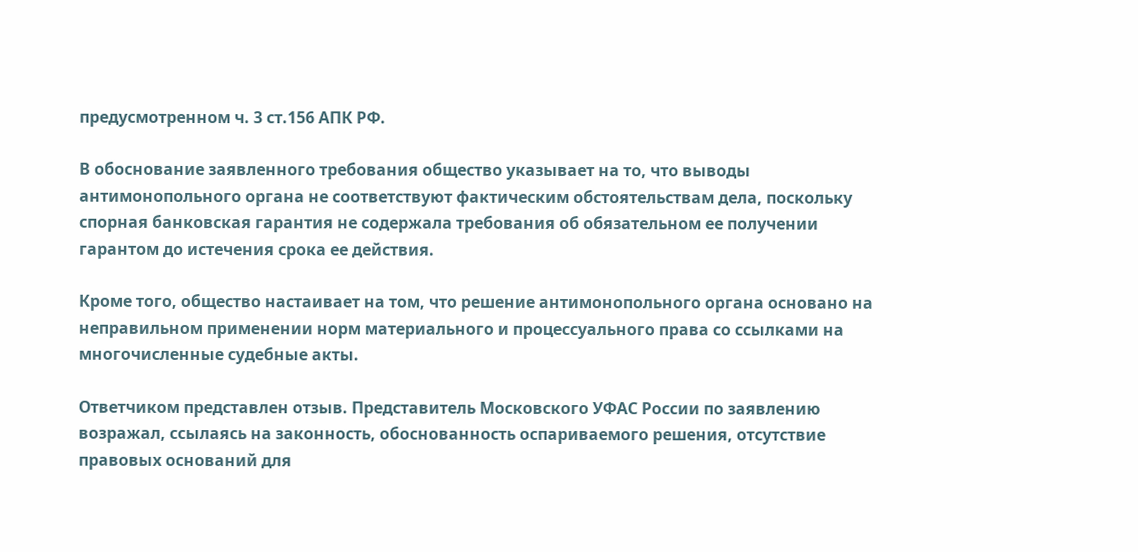предусмотренном ч. 3 ст.156 АПК РФ.

В обоснование заявленного требования общество указывает на то, что выводы антимонопольного органа не соответствуют фактическим обстоятельствам дела, поскольку спорная банковская гарантия не содержала требования об обязательном ее получении гарантом до истечения срока ее действия.

Кроме того, общество настаивает на том, что решение антимонопольного органа основано на неправильном применении норм материального и процессуального права со ссылками на многочисленные судебные акты.

Ответчиком представлен отзыв. Представитель Московского УФАС России по заявлению возражал, ссылаясь на законность, обоснованность оспариваемого решения, отсутствие правовых оснований для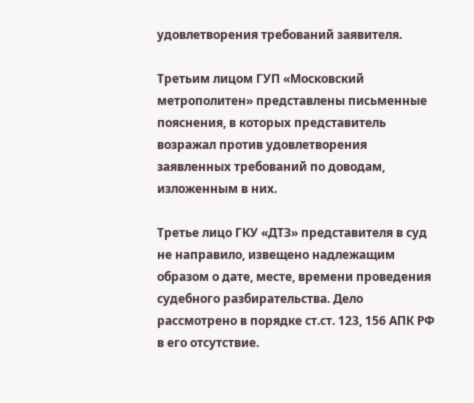удовлетворения требований заявителя.

Третьим лицом ГУП «Московский метрополитен» представлены письменные пояснения, в которых представитель возражал против удовлетворения заявленных требований по доводам, изложенным в них.

Третье лицо ГКУ «ДТЗ» представителя в суд не направило, извещено надлежащим образом о дате, месте, времени проведения судебного разбирательства. Дело рассмотрено в порядке ст.ст. 123, 156 АПК РФ в его отсутствие.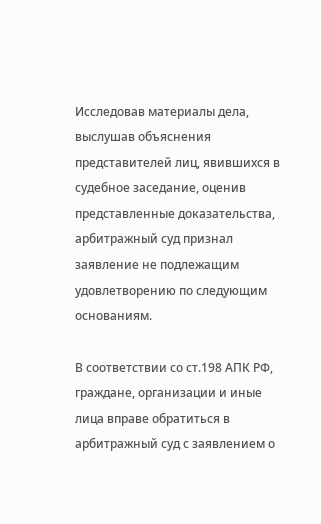Исследовав материалы дела, выслушав объяснения представителей лиц, явившихся в судебное заседание, оценив представленные доказательства, арбитражный суд признал заявление не подлежащим удовлетворению по следующим основаниям.

В соответствии со ст.198 АПК РФ, граждане, организации и иные лица вправе обратиться в арбитражный суд с заявлением о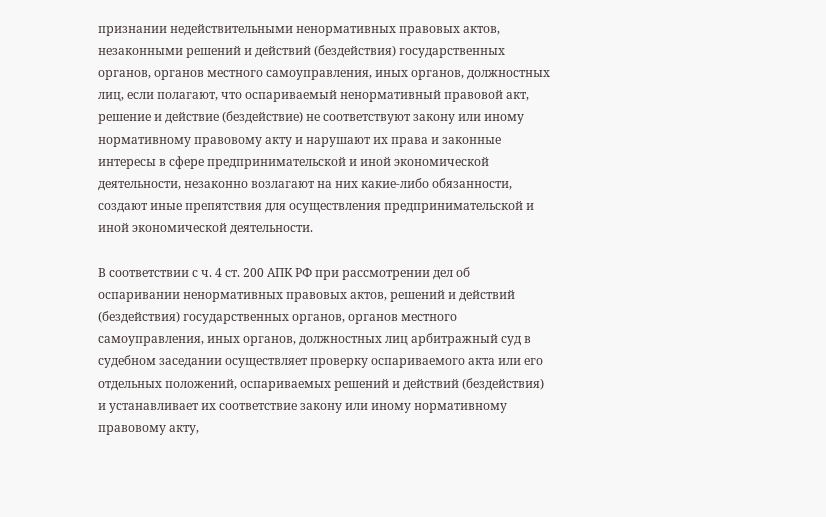признании недействительными ненормативных правовых актов, незаконными решений и действий (бездействия) государственных органов, органов местного самоуправления, иных органов, должностных лиц, если полагают, что оспариваемый ненормативный правовой акт, решение и действие (бездействие) не соответствуют закону или иному нормативному правовому акту и нарушают их права и законные интересы в сфере предпринимательской и иной экономической деятельности, незаконно возлагают на них какие-либо обязанности, создают иные препятствия для осуществления предпринимательской и иной экономической деятельности.

В соответствии с ч. 4 ст. 200 АПК РФ при рассмотрении дел об оспаривании ненормативных правовых актов, решений и действий (бездействия) государственных органов, органов местного самоуправления, иных органов, должностных лиц арбитражный суд в судебном заседании осуществляет проверку оспариваемого акта или его отдельных положений, оспариваемых решений и действий (бездействия) и устанавливает их соответствие закону или иному нормативному правовому акту,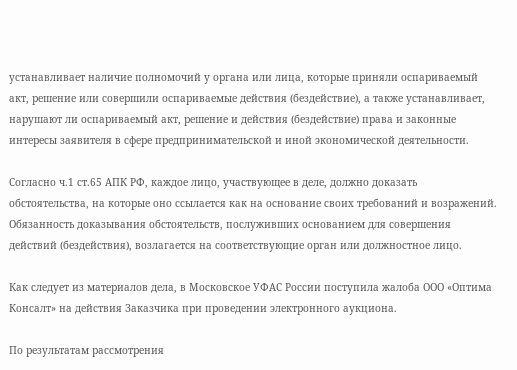устанавливает наличие полномочий у органа или лица, которые приняли оспариваемый акт, решение или совершили оспариваемые действия (бездействие), а также устанавливает, нарушают ли оспариваемый акт, решение и действия (бездействие) права и законные интересы заявителя в сфере предпринимательской и иной экономической деятельности.

Согласно ч.1 ст.65 АПК РФ, каждое лицо, участвующее в деле, должно доказать обстоятельства, на которые оно ссылается как на основание своих требований и возражений. Обязанность доказывания обстоятельств, послуживших основанием для совершения действий (бездействия), возлагается на соответствующие орган или должностное лицо.

Как следует из материалов дела, в Московское УФАС России поступила жалоба ООО «Оптима Консалт» на действия Заказчика при проведении электронного аукциона.

По результатам рассмотрения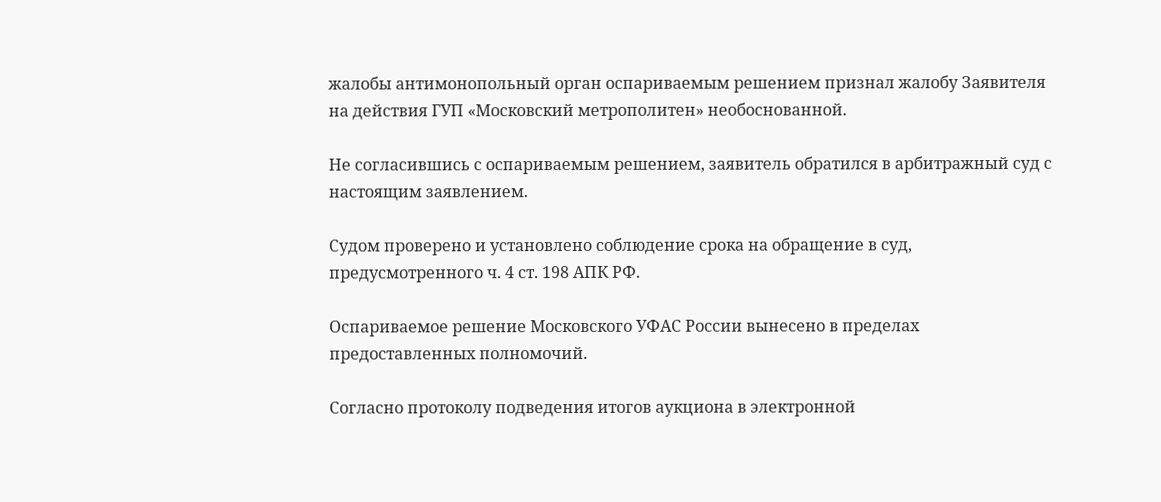жалобы антимонопольный орган оспариваемым решением признал жалобу Заявителя на действия ГУП «Московский метрополитен» необоснованной.

Не согласившись с оспариваемым решением, заявитель обратился в арбитражный суд с настоящим заявлением.

Судом проверено и установлено соблюдение срока на обращение в суд, предусмотренного ч. 4 ст. 198 АПК РФ.

Оспариваемое решение Московского УФАС России вынесено в пределах предоставленных полномочий.

Согласно протоколу подведения итогов аукциона в электронной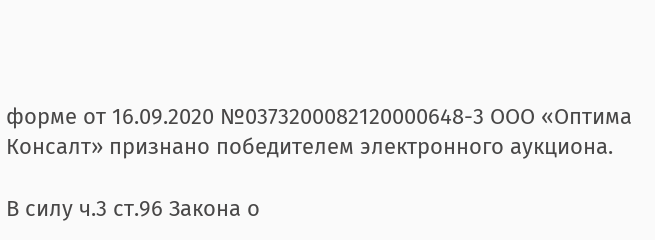форме от 16.09.2020 №0373200082120000648-3 ООО «Оптима Консалт» признано победителем электронного аукциона.

В силу ч.3 ст.96 Закона о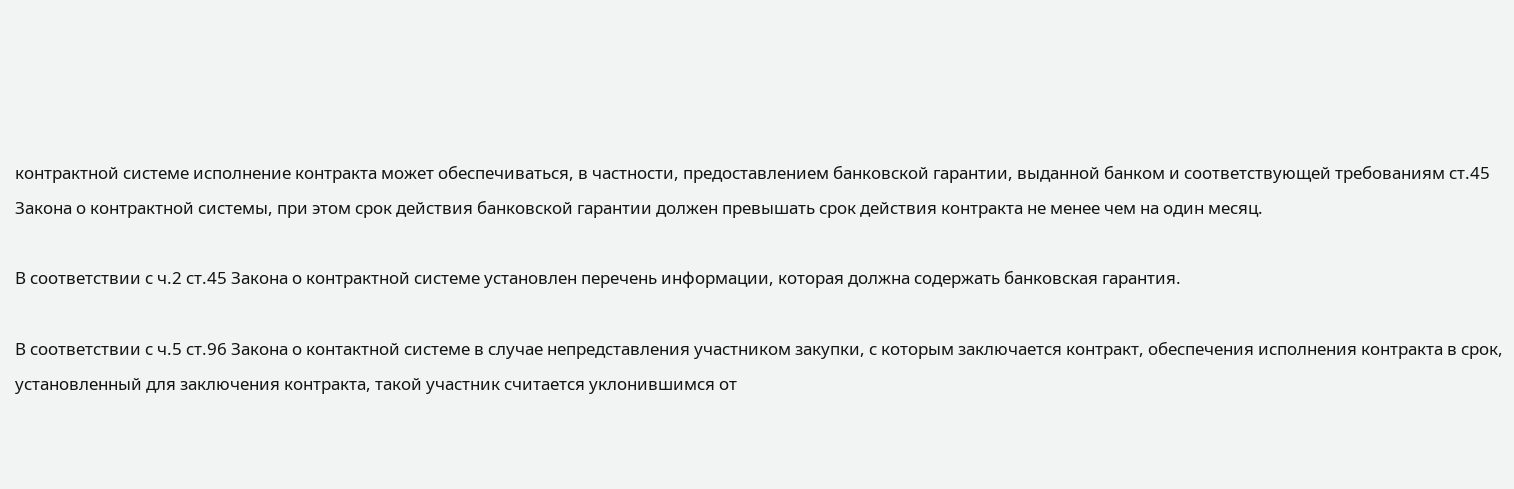контрактной системе исполнение контракта может обеспечиваться, в частности, предоставлением банковской гарантии, выданной банком и соответствующей требованиям ст.45 Закона о контрактной системы, при этом срок действия банковской гарантии должен превышать срок действия контракта не менее чем на один месяц.

В соответствии с ч.2 ст.45 Закона о контрактной системе установлен перечень информации, которая должна содержать банковская гарантия.

В соответствии с ч.5 ст.96 Закона о контактной системе в случае непредставления участником закупки, с которым заключается контракт, обеспечения исполнения контракта в срок, установленный для заключения контракта, такой участник считается уклонившимся от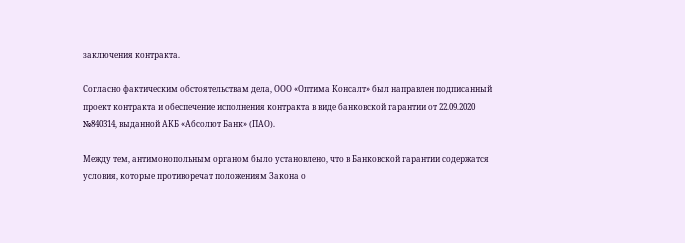заключения контракта.

Согласно фактическим обстоятельствам дела, ООО «Оптима Консалт» был направлен подписанный проект контракта и обеспечение исполнения контракта в виде банковской гарантии от 22.09.2020 №840314, выданной АКБ «Абсолют Банк» (ПАО).

Между тем, антимонопольным органом было установлено, что в Банковской гарантии содержатся условия, которые противоречат положениям Закона о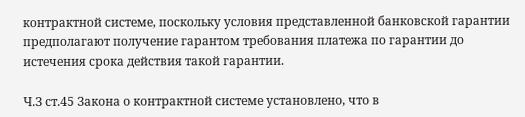контрактной системе, поскольку условия представленной банковской гарантии предполагают получение гарантом требования платежа по гарантии до истечения срока действия такой гарантии.

Ч.З ст.45 Закона о контрактной системе установлено, что в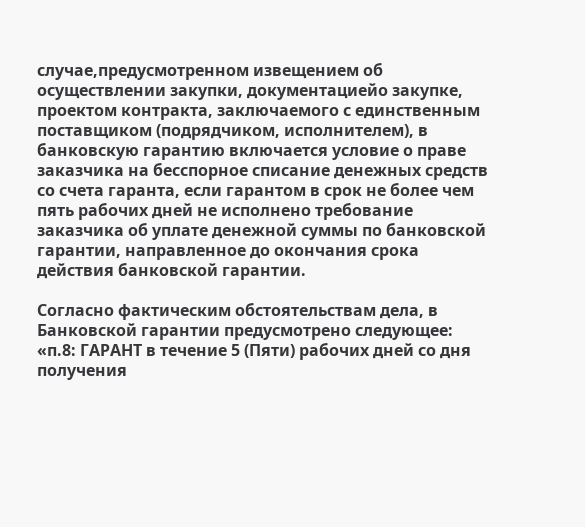случае,предусмотренном извещением об осуществлении закупки, документациейо закупке, проектом контракта, заключаемого с единственным поставщиком (подрядчиком, исполнителем), в банковскую гарантию включается условие о праве заказчика на бесспорное списание денежных средств со счета гаранта, если гарантом в срок не более чем пять рабочих дней не исполнено требование заказчика об уплате денежной суммы по банковской гарантии, направленное до окончания срока действия банковской гарантии.

Согласно фактическим обстоятельствам дела, в Банковской гарантии предусмотрено следующее: «п.8: ГАРАНТ в течение 5 (Пяти) рабочих дней со дня получения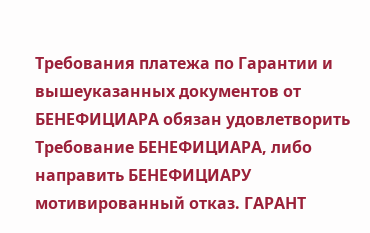Требования платежа по Гарантии и вышеуказанных документов от БЕНЕФИЦИАРА обязан удовлетворить Требование БЕНЕФИЦИАРА, либо направить БЕНЕФИЦИАРУ мотивированный отказ. ГАРАНТ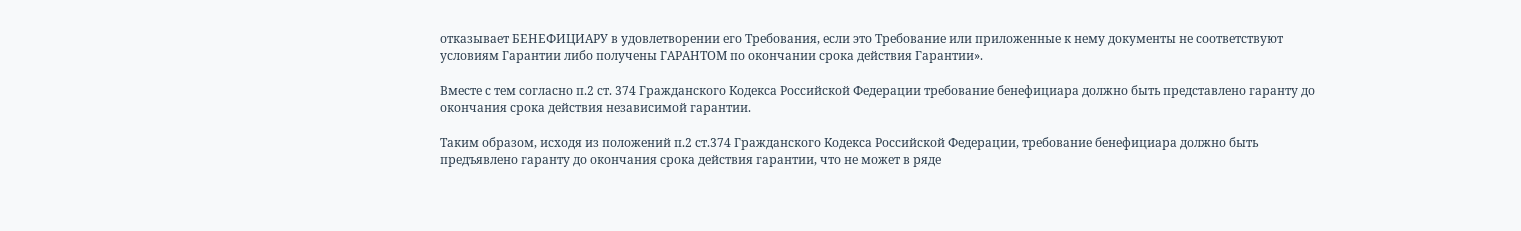отказывает БЕНЕФИЦИАРУ в удовлетворении его Требования, если это Требование или приложенные к нему документы не соответствуют условиям Гарантии либо получены ГАРАНТОМ по окончании срока действия Гарантии».

Вместе с тем согласно п.2 ст. 374 Гражданского Кодекса Российской Федерации требование бенефициара должно быть представлено гаранту до окончания срока действия независимой гарантии.

Таким образом, исходя из положений п.2 ст.374 Гражданского Кодекса Российской Федерации, требование бенефициара должно быть предъявлено гаранту до окончания срока действия гарантии, что не может в ряде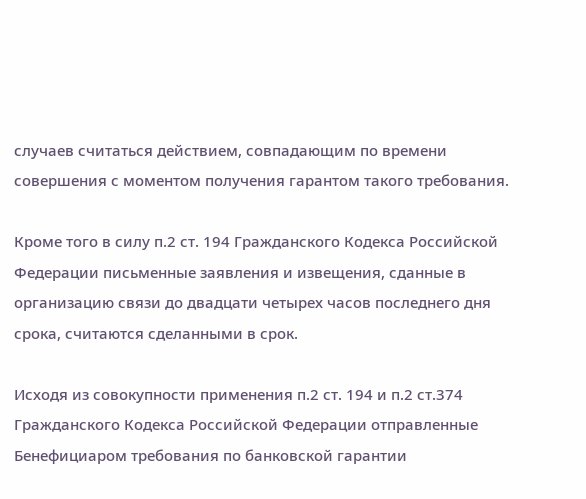случаев считаться действием, совпадающим по времени совершения с моментом получения гарантом такого требования.

Кроме того в силу п.2 ст. 194 Гражданского Кодекса Российской Федерации письменные заявления и извещения, сданные в организацию связи до двадцати четырех часов последнего дня срока, считаются сделанными в срок.

Исходя из совокупности применения п.2 ст. 194 и п.2 ст.374 Гражданского Кодекса Российской Федерации отправленные Бенефициаром требования по банковской гарантии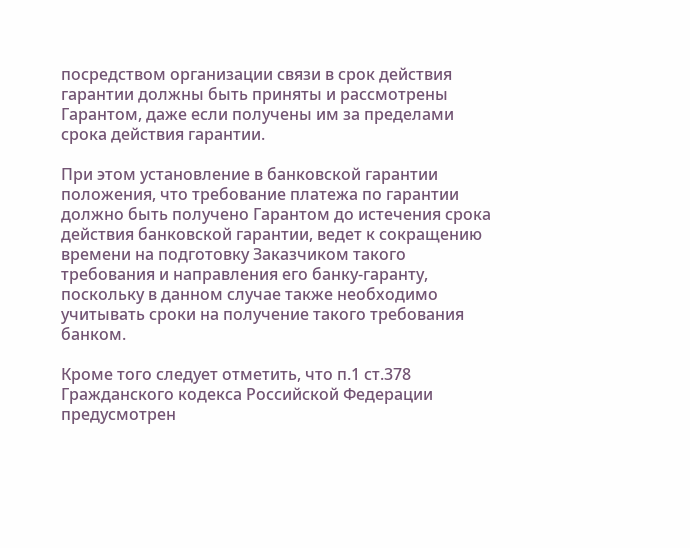посредством организации связи в срок действия гарантии должны быть приняты и рассмотрены Гарантом, даже если получены им за пределами срока действия гарантии.

При этом установление в банковской гарантии положения, что требование платежа по гарантии должно быть получено Гарантом до истечения срока действия банковской гарантии, ведет к сокращению времени на подготовку Заказчиком такого требования и направления его банку-гаранту, поскольку в данном случае также необходимо учитывать сроки на получение такого требования банком.

Кроме того следует отметить, что п.1 ст.378 Гражданского кодекса Российской Федерации предусмотрен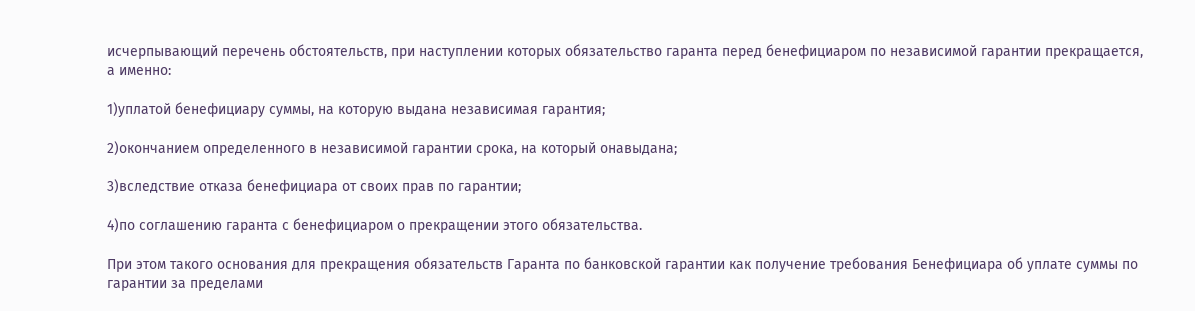исчерпывающий перечень обстоятельств, при наступлении которых обязательство гаранта перед бенефициаром по независимой гарантии прекращается, а именно:

1)уплатой бенефициару суммы, на которую выдана независимая гарантия;

2)окончанием определенного в независимой гарантии срока, на который онавыдана;

3)вследствие отказа бенефициара от своих прав по гарантии;

4)по соглашению гаранта с бенефициаром о прекращении этого обязательства.

При этом такого основания для прекращения обязательств Гаранта по банковской гарантии как получение требования Бенефициара об уплате суммы по гарантии за пределами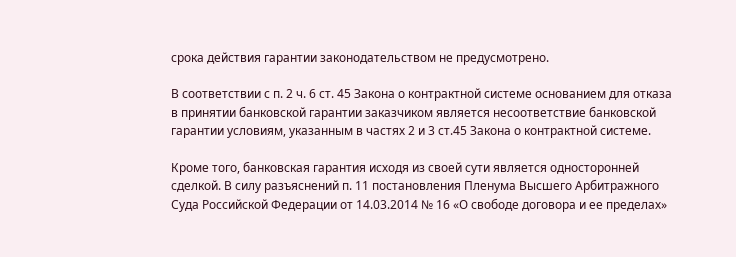срока действия гарантии законодательством не предусмотрено.

В соответствии с п. 2 ч. 6 ст. 45 Закона о контрактной системе основанием для отказа в принятии банковской гарантии заказчиком является несоответствие банковской гарантии условиям, указанным в частях 2 и 3 ст.45 Закона о контрактной системе.

Кроме того, банковская гарантия исходя из своей сути является односторонней сделкой. В силу разъяснений п. 11 постановления Пленума Высшего Арбитражного Суда Российской Федерации от 14.03.2014 № 16 «О свободе договора и ее пределах»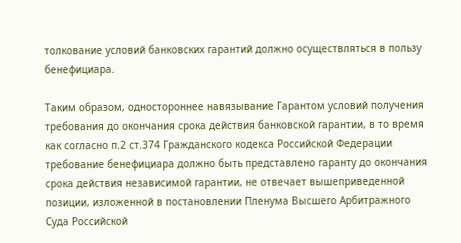толкование условий банковских гарантий должно осуществляться в пользу бенефициара.

Таким образом, одностороннее навязывание Гарантом условий получения требования до окончания срока действия банковской гарантии, в то время как согласно п.2 ст.374 Гражданского кодекса Российской Федерации требование бенефициара должно быть представлено гаранту до окончания срока действия независимой гарантии, не отвечает вышеприведенной позиции, изложенной в постановлении Пленума Высшего Арбитражного Суда Российской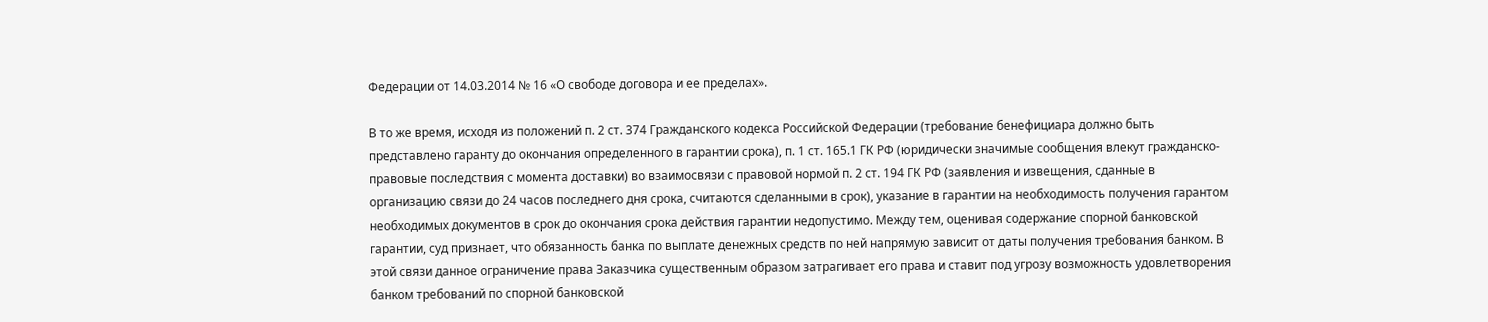Федерации от 14.03.2014 № 16 «О свободе договора и ее пределах».

В то же время, исходя из положений п. 2 ст. 374 Гражданского кодекса Российской Федерации (требование бенефициара должно быть представлено гаранту до окончания определенного в гарантии срока), п. 1 ст. 165.1 ГК РФ (юридически значимые сообщения влекут гражданско-правовые последствия с момента доставки) во взаимосвязи с правовой нормой п. 2 ст. 194 ГК РФ (заявления и извещения, сданные в организацию связи до 24 часов последнего дня срока, считаются сделанными в срок), указание в гарантии на необходимость получения гарантом необходимых документов в срок до окончания срока действия гарантии недопустимо. Между тем, оценивая содержание спорной банковской гарантии, суд признает, что обязанность банка по выплате денежных средств по ней напрямую зависит от даты получения требования банком. В этой связи данное ограничение права Заказчика существенным образом затрагивает его права и ставит под угрозу возможность удовлетворения банком требований по спорной банковской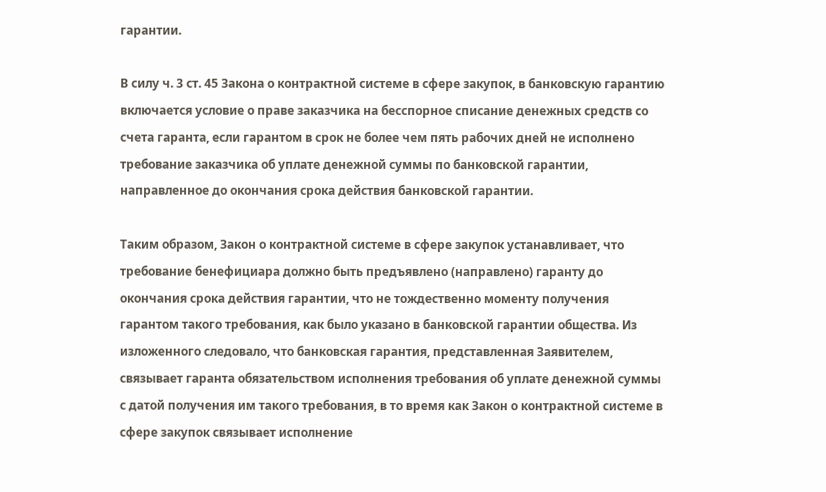гарантии.

В силу ч. 3 ст. 45 Закона о контрактной системе в сфере закупок, в банковскую гарантию включается условие о праве заказчика на бесспорное списание денежных средств со счета гаранта, если гарантом в срок не более чем пять рабочих дней не исполнено требование заказчика об уплате денежной суммы по банковской гарантии, направленное до окончания срока действия банковской гарантии.

Таким образом, Закон о контрактной системе в сфере закупок устанавливает, что требование бенефициара должно быть предъявлено (направлено) гаранту до окончания срока действия гарантии, что не тождественно моменту получения гарантом такого требования, как было указано в банковской гарантии общества. Из изложенного следовало, что банковская гарантия, представленная Заявителем, связывает гаранта обязательством исполнения требования об уплате денежной суммы с датой получения им такого требования, в то время как Закон о контрактной системе в сфере закупок связывает исполнение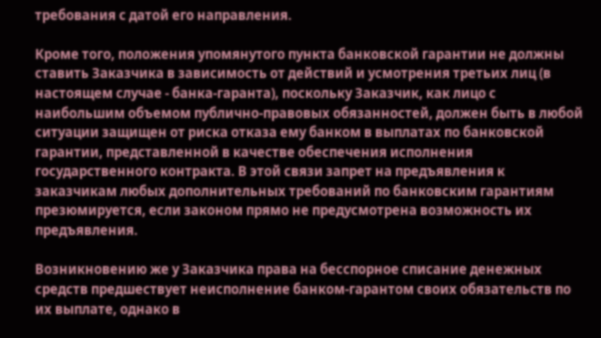требования с датой его направления.

Кроме того, положения упомянутого пункта банковской гарантии не должны ставить Заказчика в зависимость от действий и усмотрения третьих лиц (в настоящем случае - банка-гаранта), поскольку Заказчик, как лицо с наибольшим объемом публично-правовых обязанностей, должен быть в любой ситуации защищен от риска отказа ему банком в выплатах по банковской гарантии, представленной в качестве обеспечения исполнения государственного контракта. В этой связи запрет на предъявления к заказчикам любых дополнительных требований по банковским гарантиям презюмируется, если законом прямо не предусмотрена возможность их предъявления.

Возникновению же у Заказчика права на бесспорное списание денежных средств предшествует неисполнение банком-гарантом своих обязательств по их выплате, однако в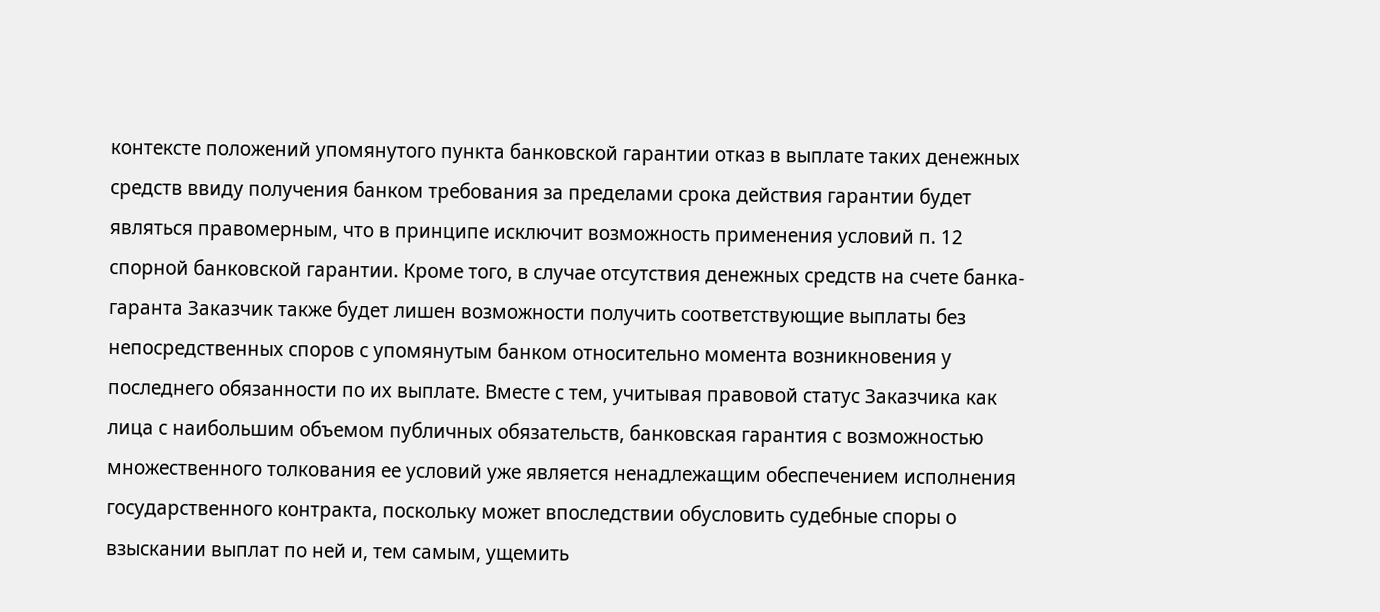контексте положений упомянутого пункта банковской гарантии отказ в выплате таких денежных средств ввиду получения банком требования за пределами срока действия гарантии будет являться правомерным, что в принципе исключит возможность применения условий п. 12 спорной банковской гарантии. Кроме того, в случае отсутствия денежных средств на счете банка-гаранта Заказчик также будет лишен возможности получить соответствующие выплаты без непосредственных споров с упомянутым банком относительно момента возникновения у последнего обязанности по их выплате. Вместе с тем, учитывая правовой статус Заказчика как лица с наибольшим объемом публичных обязательств, банковская гарантия с возможностью множественного толкования ее условий уже является ненадлежащим обеспечением исполнения государственного контракта, поскольку может впоследствии обусловить судебные споры о взыскании выплат по ней и, тем самым, ущемить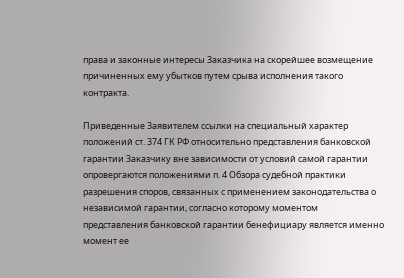права и законные интересы Заказчика на скорейшее возмещение причиненных ему убытков путем срыва исполнения такого контракта.

Приведенные Заявителем ссылки на специальный характер положений ст. 374 ГК РФ относительно представления банковской гарантии Заказчику вне зависимости от условий самой гарантии опровергаются положениями п. 4 Обзора судебной практики разрешения споров, связанных с применением законодательства о независимой гарантии, согласно которому моментом представления банковской гарантии бенефициару является именно момент ее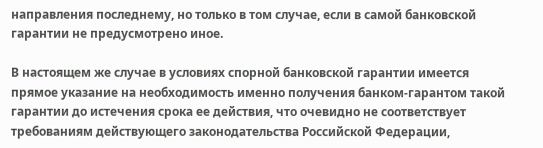направления последнему, но только в том случае, если в самой банковской гарантии не предусмотрено иное.

В настоящем же случае в условиях спорной банковской гарантии имеется прямое указание на необходимость именно получения банком-гарантом такой гарантии до истечения срока ее действия, что очевидно не соответствует требованиям действующего законодательства Российской Федерации,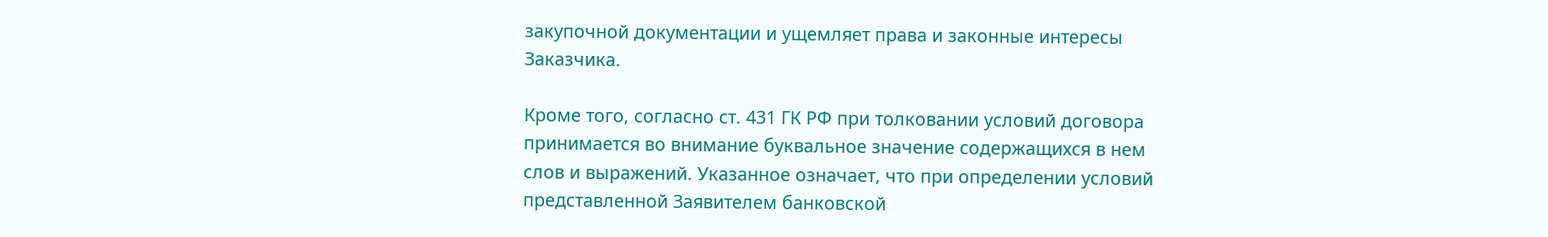закупочной документации и ущемляет права и законные интересы Заказчика.

Кроме того, согласно ст. 431 ГК РФ при толковании условий договора принимается во внимание буквальное значение содержащихся в нем слов и выражений. Указанное означает, что при определении условий представленной Заявителем банковской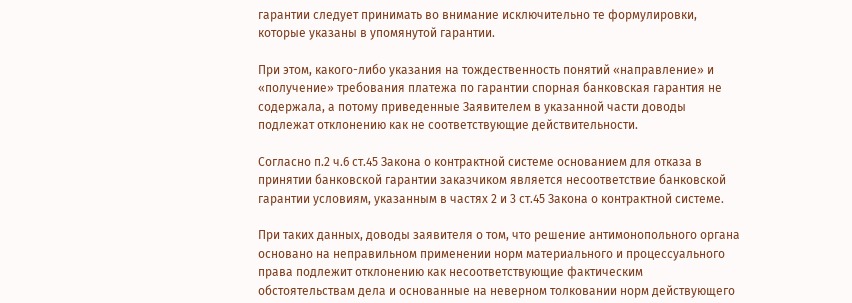гарантии следует принимать во внимание исключительно те формулировки, которые указаны в упомянутой гарантии.

При этом, какого-либо указания на тождественность понятий «направление» и «получение» требования платежа по гарантии спорная банковская гарантия не содержала, а потому приведенные Заявителем в указанной части доводы подлежат отклонению как не соответствующие действительности.

Согласно п.2 ч.6 ст.45 Закона о контрактной системе основанием для отказа в принятии банковской гарантии заказчиком является несоответствие банковской гарантии условиям, указанным в частях 2 и 3 ст.45 Закона о контрактной системе.

При таких данных, доводы заявителя о том, что решение антимонопольного органа основано на неправильном применении норм материального и процессуального права подлежит отклонению как несоответствующие фактическим обстоятельствам дела и основанные на неверном толковании норм действующего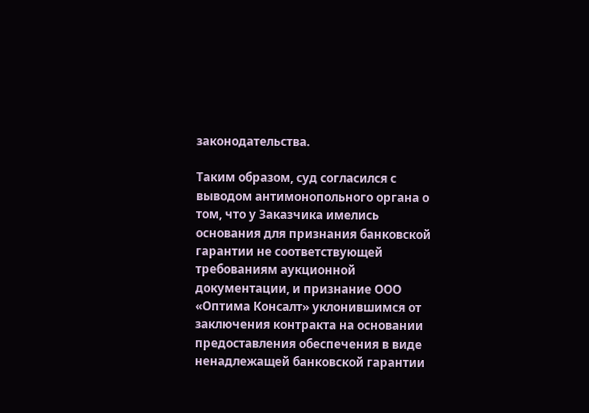законодательства.

Таким образом, суд согласился с выводом антимонопольного органа о том, что у Заказчика имелись основания для признания банковской гарантии не соответствующей требованиям аукционной документации, и признание ООО «Оптима Консалт» уклонившимся от заключения контракта на основании предоставления обеспечения в виде ненадлежащей банковской гарантии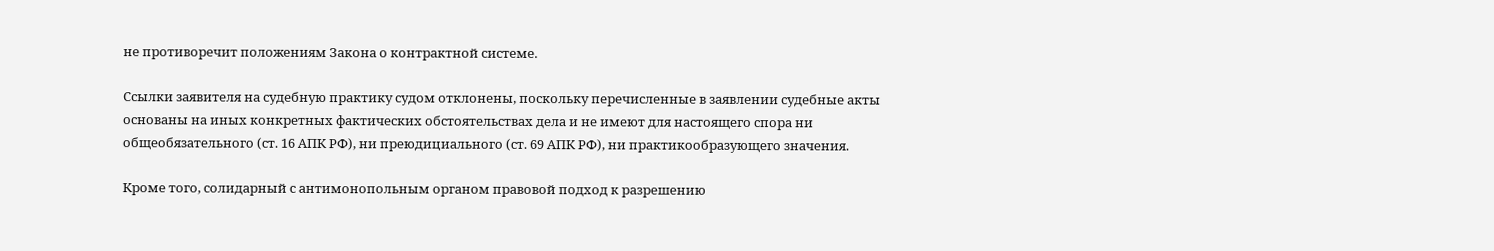не противоречит положениям Закона о контрактной системе.

Ссылки заявителя на судебную практику судом отклонены, поскольку перечисленные в заявлении судебные акты основаны на иных конкретных фактических обстоятельствах дела и не имеют для настоящего спора ни общеобязательного (ст. 16 АПК РФ), ни преюдициального (ст. 69 АПК РФ), ни практикообразующего значения.

Кроме того, солидарный с антимонопольным органом правовой подход к разрешению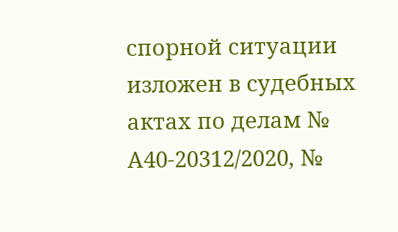спорной ситуации изложен в судебных актах по делам № А40-20312/2020, №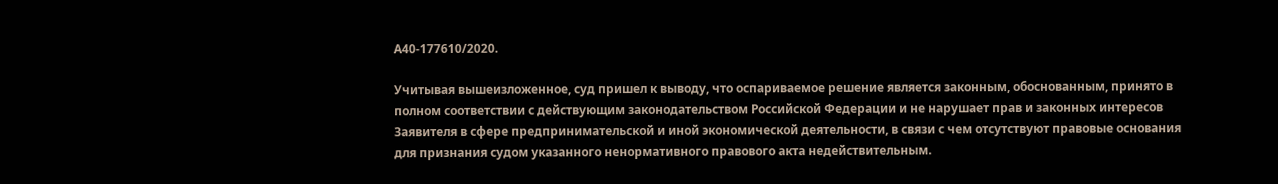А40-177610/2020.

Учитывая вышеизложенное, суд пришел к выводу, что оспариваемое решение является законным, обоснованным, принято в полном соответствии с действующим законодательством Российской Федерации и не нарушает прав и законных интересов Заявителя в сфере предпринимательской и иной экономической деятельности, в связи с чем отсутствуют правовые основания для признания судом указанного ненормативного правового акта недействительным.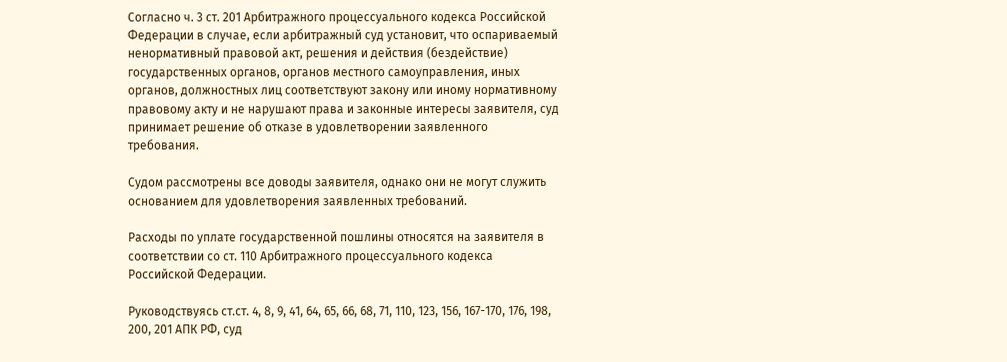Согласно ч. 3 ст. 201 Арбитражного процессуального кодекса Российской Федерации в случае, если арбитражный суд установит, что оспариваемый ненормативный правовой акт, решения и действия (бездействие) государственных органов, органов местного самоуправления, иных органов, должностных лиц соответствуют закону или иному нормативному правовому акту и не нарушают права и законные интересы заявителя, суд принимает решение об отказе в удовлетворении заявленного требования.

Судом рассмотрены все доводы заявителя, однако они не могут служить основанием для удовлетворения заявленных требований.

Расходы по уплате государственной пошлины относятся на заявителя в соответствии со ст. 110 Арбитражного процессуального кодекса Российской Федерации.

Руководствуясь ст.ст. 4, 8, 9, 41, 64, 65, 66, 68, 71, 110, 123, 156, 167-170, 176, 198, 200, 201 АПК РФ, суд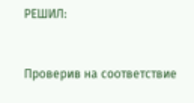РЕШИЛ:


Проверив на соответствие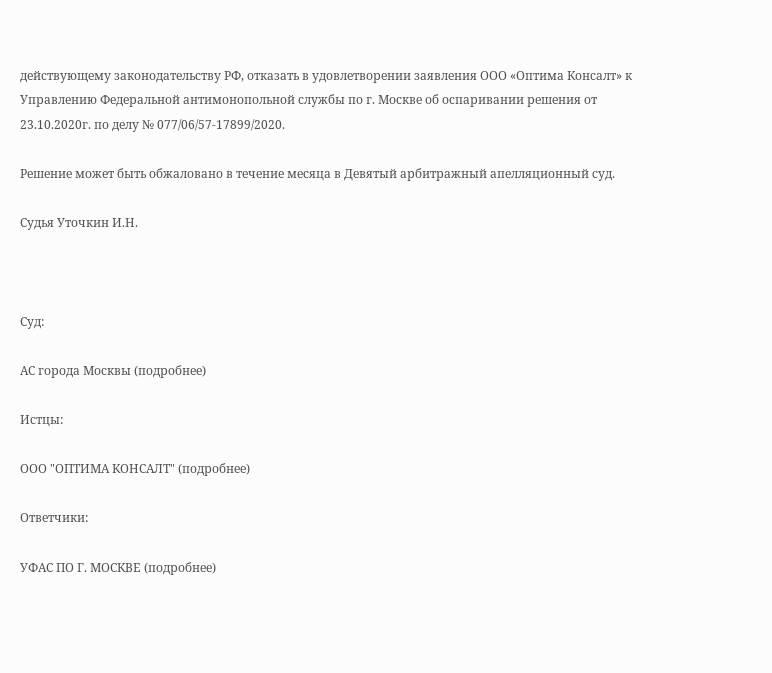действующему законодательству РФ, отказать в удовлетворении заявления ООО «Оптима Консалт» к Управлению Федеральной антимонопольной службы по г. Москве об оспаривании решения от 23.10.2020г. по делу № 077/06/57-17899/2020.

Решение может быть обжаловано в течение месяца в Девятый арбитражный апелляционный суд.

Судья Уточкин И.Н.



Суд:

АС города Москвы (подробнее)

Истцы:

ООО "ОПТИМА КОНСАЛТ" (подробнее)

Ответчики:

УФАС ПО Г. МОСКВЕ (подробнее)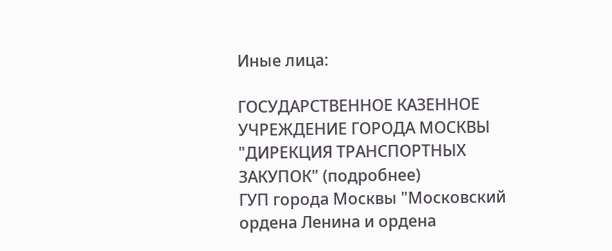Иные лица:

ГОСУДАРСТВЕННОЕ КАЗЕННОЕ УЧРЕЖДЕНИЕ ГОРОДА МОСКВЫ "ДИРЕКЦИЯ ТРАНСПОРТНЫХ ЗАКУПОК" (подробнее)
ГУП города Москвы "Московский ордена Ленина и ордена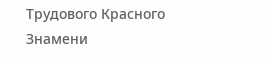Трудового Красного Знамени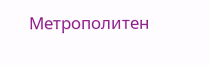Метрополитен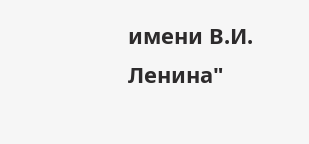имени В.И. Ленина"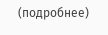(подробнее)